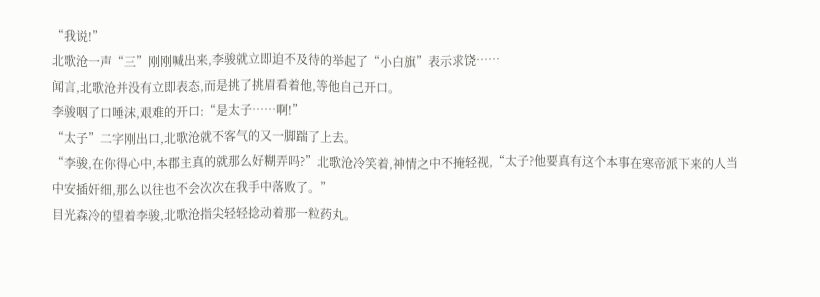“我说!”
北歌沧一声“三”刚刚喊出来,李骏就立即迫不及待的举起了“小白旗”表示求饶……
闻言,北歌沧并没有立即表态,而是挑了挑眉看着他,等他自己开口。
李骏咽了口唾沫,艰难的开口:“是太子……啊!”
“太子”二字刚出口,北歌沧就不客气的又一脚踹了上去。
“李骏,在你得心中,本郡主真的就那么好糊弄吗?”北歌沧冷笑着,神情之中不掩轻视,“太子?他要真有这个本事在寒帝派下来的人当中安插奸细,那么以往也不会次次在我手中落败了。”
目光森冷的望着李骏,北歌沧指尖轻轻捻动着那一粒药丸。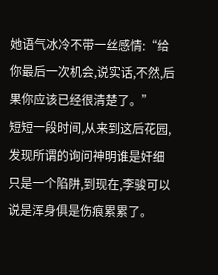她语气冰冷不带一丝感情:“给你最后一次机会,说实话,不然,后果你应该已经很清楚了。”
短短一段时间,从来到这后花园,发现所谓的询问神明谁是奸细只是一个陷阱,到现在,李骏可以说是浑身俱是伤痕累累了。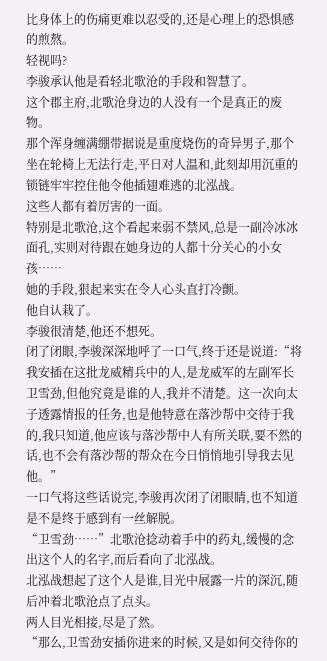比身体上的伤痛更难以忍受的,还是心理上的恐惧感的煎熬。
轻视吗?
李骏承认他是看轻北歌沧的手段和智慧了。
这个郡主府,北歌沧身边的人没有一个是真正的废物。
那个浑身缠满绷带据说是重度烧伤的奇异男子,那个坐在轮椅上无法行走,平日对人温和,此刻却用沉重的锁链牢牢控住他令他插翅难逃的北泓战。
这些人都有着厉害的一面。
特别是北歌沧,这个看起来弱不禁风,总是一副冷冰冰面孔,实则对待跟在她身边的人都十分关心的小女孩……
她的手段,狠起来实在令人心头直打冷颤。
他自认栽了。
李骏很清楚,他还不想死。
闭了闭眼,李骏深深地呼了一口气,终于还是说道:“将我安插在这批龙威精兵中的人,是龙威军的左副军长卫雪劲,但他究竟是谁的人,我并不清楚。这一次向太子透露情报的任务,也是他特意在落沙帮中交待于我的,我只知道,他应该与落沙帮中人有所关联,要不然的话,也不会有落沙帮的帮众在今日悄悄地引导我去见他。”
一口气将这些话说完,李骏再次闭了闭眼睛,也不知道是不是终于感到有一丝解脱。
“卫雪劲……”北歌沧捻动着手中的药丸,缓慢的念出这个人的名字,而后看向了北泓战。
北泓战想起了这个人是谁,目光中展露一片的深沉,随后冲着北歌沧点了点头。
两人目光相接,尽是了然。
“那么,卫雪劲安插你进来的时候,又是如何交待你的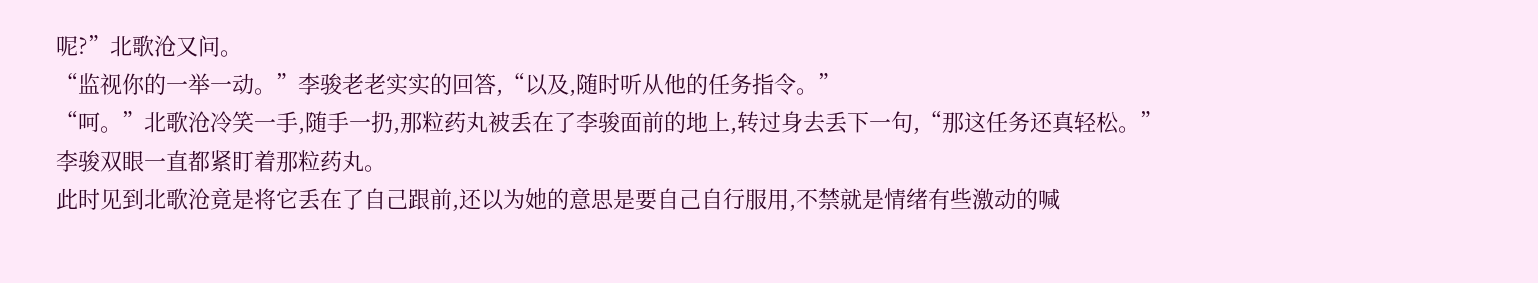呢?”北歌沧又问。
“监视你的一举一动。”李骏老老实实的回答,“以及,随时听从他的任务指令。”
“呵。”北歌沧冷笑一手,随手一扔,那粒药丸被丢在了李骏面前的地上,转过身去丢下一句,“那这任务还真轻松。”
李骏双眼一直都紧盯着那粒药丸。
此时见到北歌沧竟是将它丢在了自己跟前,还以为她的意思是要自己自行服用,不禁就是情绪有些激动的喊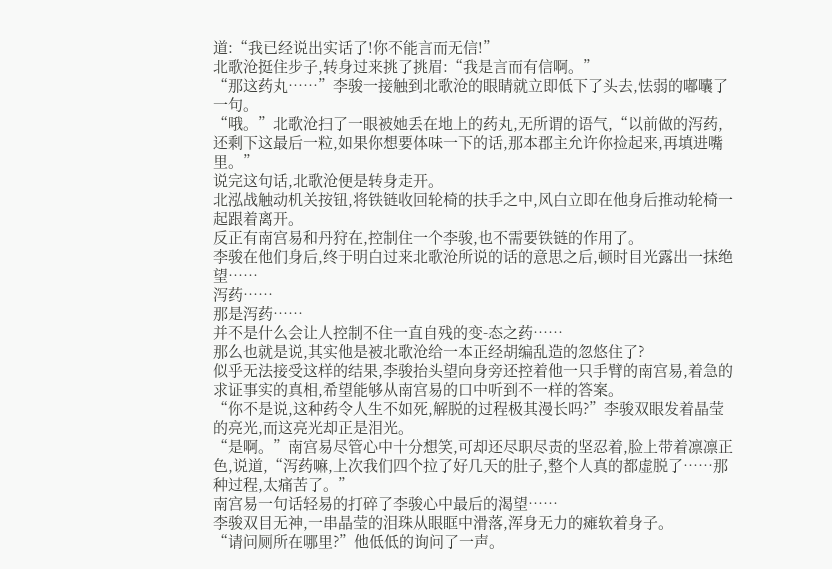道:“我已经说出实话了!你不能言而无信!”
北歌沧挺住步子,转身过来挑了挑眉:“我是言而有信啊。”
“那这药丸……”李骏一接触到北歌沧的眼睛就立即低下了头去,怯弱的嘟囔了一句。
“哦。”北歌沧扫了一眼被她丢在地上的药丸,无所谓的语气,“以前做的泻药,还剩下这最后一粒,如果你想要体味一下的话,那本郡主允许你捡起来,再填进嘴里。”
说完这句话,北歌沧便是转身走开。
北泓战触动机关按钮,将铁链收回轮椅的扶手之中,风白立即在他身后推动轮椅一起跟着离开。
反正有南宫易和丹狩在,控制住一个李骏,也不需要铁链的作用了。
李骏在他们身后,终于明白过来北歌沧所说的话的意思之后,顿时目光露出一抹绝望……
泻药……
那是泻药……
并不是什么会让人控制不住一直自残的变-态之药……
那么也就是说,其实他是被北歌沧给一本正经胡编乱造的忽悠住了?
似乎无法接受这样的结果,李骏抬头望向身旁还控着他一只手臂的南宫易,着急的求证事实的真相,希望能够从南宫易的口中听到不一样的答案。
“你不是说,这种药令人生不如死,解脱的过程极其漫长吗?”李骏双眼发着晶莹的亮光,而这亮光却正是泪光。
“是啊。”南宫易尽管心中十分想笑,可却还尽职尽责的坚忍着,脸上带着凛凛正色,说道,“泻药嘛,上次我们四个拉了好几天的肚子,整个人真的都虚脱了……那种过程,太痛苦了。”
南宫易一句话轻易的打碎了李骏心中最后的渴望……
李骏双目无神,一串晶莹的泪珠从眼眶中滑落,浑身无力的瘫软着身子。
“请问厕所在哪里?”他低低的询问了一声。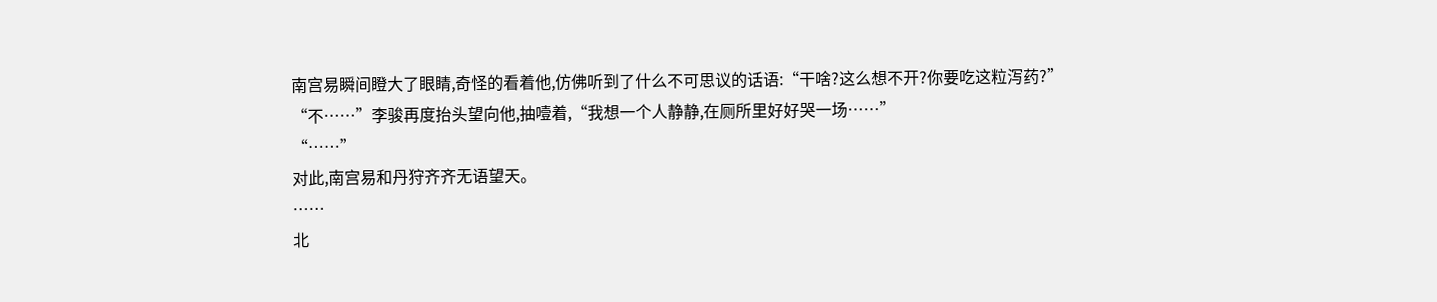南宫易瞬间瞪大了眼睛,奇怪的看着他,仿佛听到了什么不可思议的话语:“干啥?这么想不开?你要吃这粒泻药?”
“不……”李骏再度抬头望向他,抽噎着,“我想一个人静静,在厕所里好好哭一场……”
“……”
对此,南宫易和丹狩齐齐无语望天。
……
北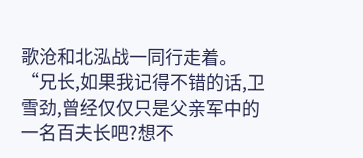歌沧和北泓战一同行走着。
“兄长,如果我记得不错的话,卫雪劲,曾经仅仅只是父亲军中的一名百夫长吧?想不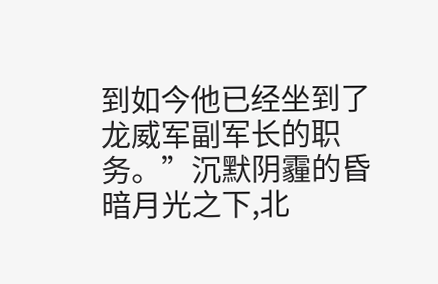到如今他已经坐到了龙威军副军长的职务。”沉默阴霾的昏暗月光之下,北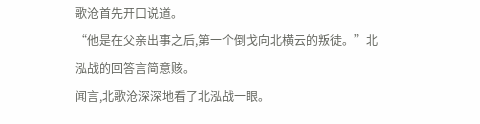歌沧首先开口说道。
“他是在父亲出事之后,第一个倒戈向北横云的叛徒。”北泓战的回答言简意赅。
闻言,北歌沧深深地看了北泓战一眼。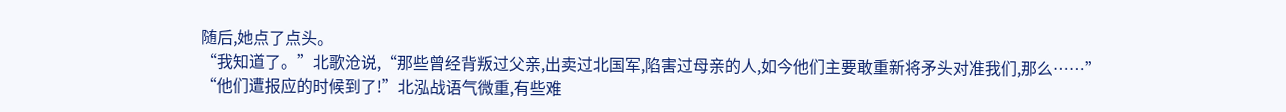随后,她点了点头。
“我知道了。”北歌沧说,“那些曾经背叛过父亲,出卖过北国军,陷害过母亲的人,如今他们主要敢重新将矛头对准我们,那么……”
“他们遭报应的时候到了!”北泓战语气微重,有些难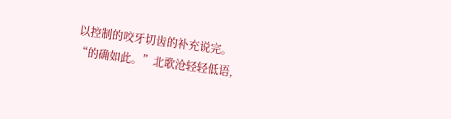以控制的咬牙切齿的补充说完。
“的确如此。”北歌沧轻轻低语,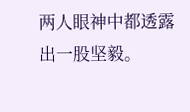两人眼神中都透露出一股坚毅。